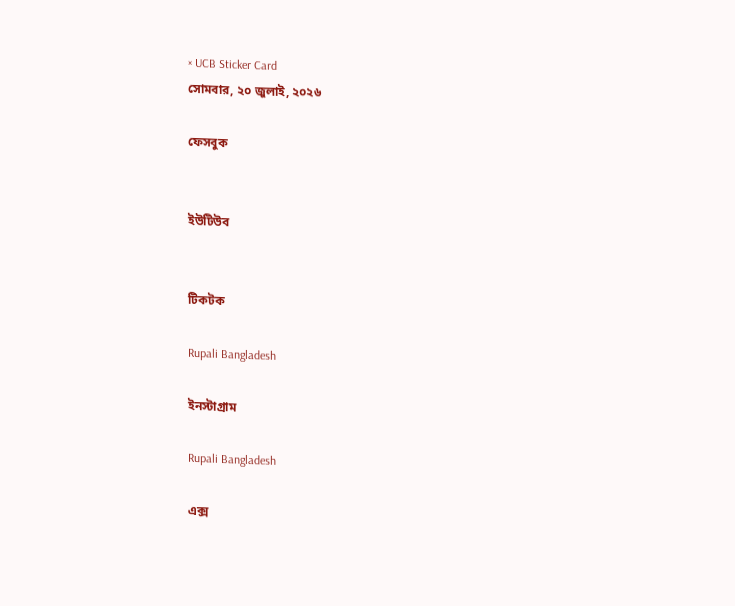× UCB Sticker Card
সোমবার, ২০ জুলাই, ২০২৬

ফেসবুক


ইউটিউব


টিকটক

Rupali Bangladesh

ইনস্টাগ্রাম

Rupali Bangladesh

এক্স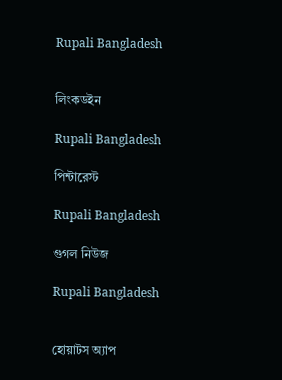Rupali Bangladesh


লিংকডইন

Rupali Bangladesh

পিন্টারেস্ট

Rupali Bangladesh

গুগল নিউজ

Rupali Bangladesh


হোয়াটস অ্যাপ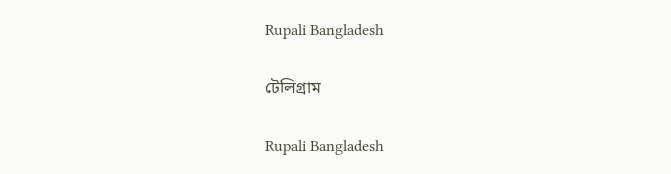Rupali Bangladesh

টেলিগ্রাম

Rupali Bangladesh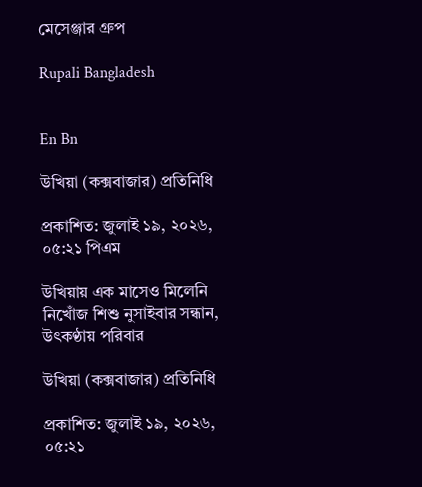মেসেঞ্জার গ্রুপ

Rupali Bangladesh


En Bn

উখিয়া (কক্সবাজার) প্রতিনিধি

প্রকাশিত: জুলাই ১৯, ২০২৬, ০৫:২১ পিএম

উখিয়ায় এক মাসেও মিলেনি নিখোঁজ শিশু নুসাইবার সন্ধান, উৎকণ্ঠায় পরিবার

উখিয়া (কক্সবাজার) প্রতিনিধি

প্রকাশিত: জুলাই ১৯, ২০২৬, ০৫:২১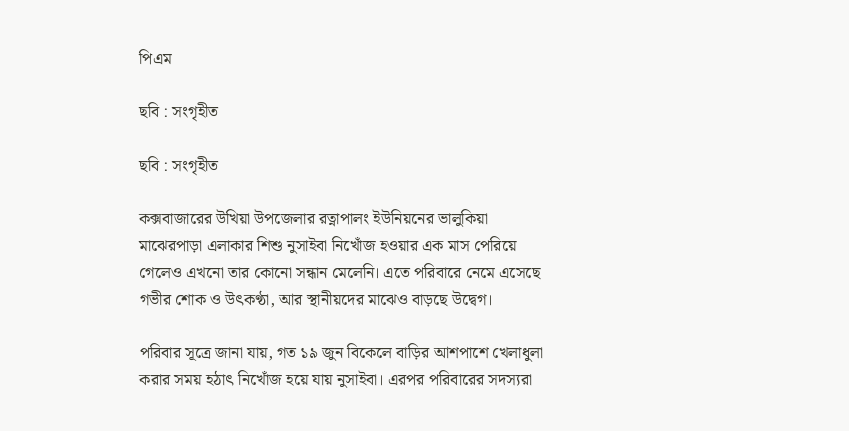পিএম

ছবি : সংগৃহীত

ছবি : সংগৃহীত

কক্সবাজারের উখিয়া উপজেলার রত্নাপালং ইউনিয়নের ভালুকিয়া মাঝেরপাড়া এলাকার শিশু নুসাইবা নিখোঁজ হওয়ার এক মাস পেরিয়ে গেলেও এখনো তার কোনো সন্ধান মেলেনি। এতে পরিবারে নেমে এসেছে গভীর শোক ও উৎকণ্ঠা, আর স্থানীয়দের মাঝেও বাড়ছে উদ্বেগ।

পরিবার সূত্রে জানা যায়, গত ১৯ জুন বিকেলে বাড়ির আশপাশে খেলাধুলা করার সময় হঠাৎ নিখোঁজ হয়ে যায় নুসাইবা। এরপর পরিবারের সদস্যরা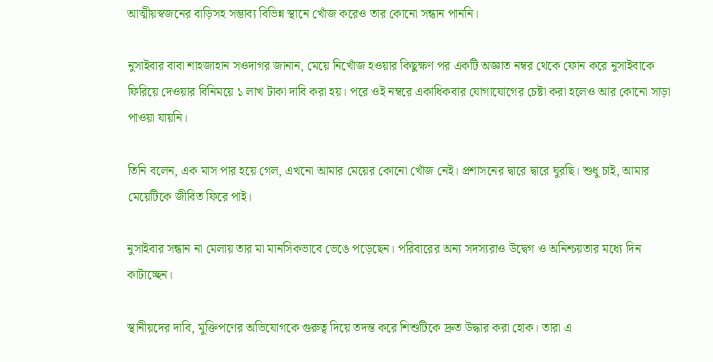আত্মীয়স্বজনের বাড়িসহ সম্ভাব্য বিভিন্ন স্থানে খোঁজ করেও তার কোনো সন্ধান পাননি।

নুসাইবার বাবা শাহজাহান সওদাগর জানান, মেয়ে নিখোঁজ হওয়ার কিছুক্ষণ পর একটি অজ্ঞাত নম্বর থেকে ফোন করে নুসাইবাকে ফিরিয়ে দেওয়ার বিনিময়ে ১ লাখ টাকা দাবি করা হয়। পরে ওই নম্বরে একাধিকবার যোগাযোগের চেষ্টা করা হলেও আর কোনো সাড়া পাওয়া যায়নি।

তিনি বলেন, এক মাস পার হয়ে গেল, এখনো আমার মেয়ের কোনো খোঁজ নেই। প্রশাসনের দ্বারে দ্বারে ঘুরছি। শুধু চাই, আমার মেয়েটিকে জীবিত ফিরে পাই।

নুসাইবার সন্ধান না মেলায় তার মা মানসিকভাবে ভেঙে পড়েছেন। পরিবারের অন্য সদস্যরাও উদ্বেগ ও অনিশ্চয়তার মধ্যে দিন কাটাচ্ছেন।

স্থানীয়দের দাবি, মুক্তিপণের অভিযোগকে গুরুত্ব দিয়ে তদন্ত করে শিশুটিকে দ্রুত উদ্ধার করা হোক। তারা এ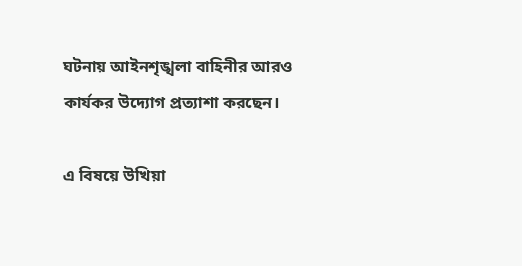ঘটনায় আইনশৃঙ্খলা বাহিনীর আরও কার্যকর উদ্যোগ প্রত্যাশা করছেন।

এ বিষয়ে উখিয়া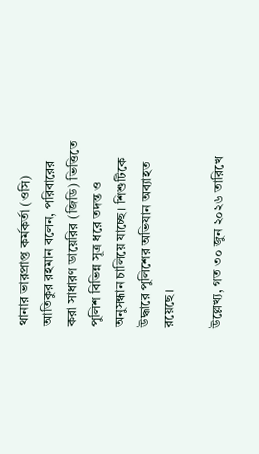থানার ভারপ্রাপ্ত কর্মকর্তা (ওসি) আতিকুর রহমান বলেন, পরিবারের করা সাধারণ ডায়েরির (জিডি) ভিত্তিতে পুলিশ বিভিন্ন সূত্র ধরে তদন্ত ও অনুসন্ধান চালিয়ে যাচ্ছে। শিশুটিকে উদ্ধারে পুলিশের অভিযান অব্যাহত রয়েছে।

উল্লেখ্য, গত ৩০ জুন ২০২৬ তারিখে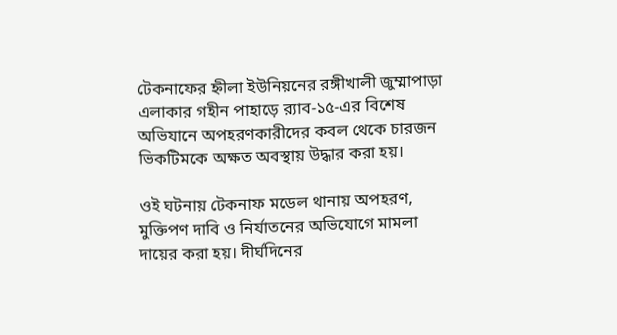টেকনাফের হ্নীলা ইউনিয়নের রঙ্গীখালী জুম্মাপাড়া এলাকার গহীন পাহাড়ে র‌্যাব-১৫-এর বিশেষ অভিযানে অপহরণকারীদের কবল থেকে চারজন ভিকটিমকে অক্ষত অবস্থায় উদ্ধার করা হয়।

ওই ঘটনায় টেকনাফ মডেল থানায় অপহরণ, মুক্তিপণ দাবি ও নির্যাতনের অভিযোগে মামলা দায়ের করা হয়। দীর্ঘদিনের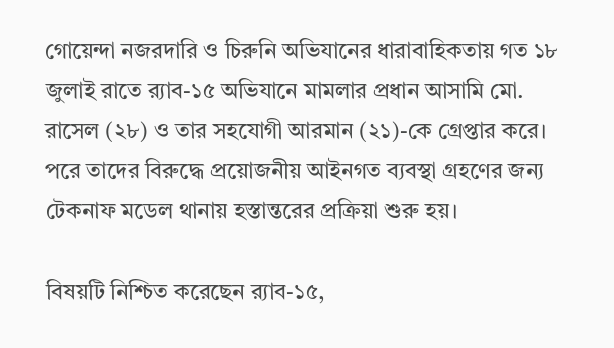গোয়েন্দা নজরদারি ও চিরুনি অভিযানের ধারাবাহিকতায় গত ১৮ জুলাই রাতে র‌্যাব-১৫ অভিযানে মামলার প্রধান আসামি মো. রাসেল (২৮) ও তার সহযোগী আরমান (২১)-কে গ্রেপ্তার করে। পরে তাদের বিরুদ্ধে প্রয়োজনীয় আইনগত ব্যবস্থা গ্রহণের জন্য টেকনাফ মডেল থানায় হস্তান্তরের প্রক্রিয়া শুরু হয়।

বিষয়টি নিশ্চিত করেছেন র‌্যাব-১৫,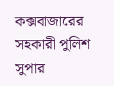কক্সবাজারের সহকারী পুলিশ সুপার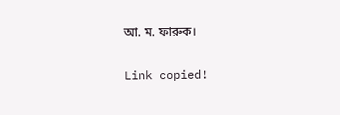আ. ম. ফারুক।

Link copied!